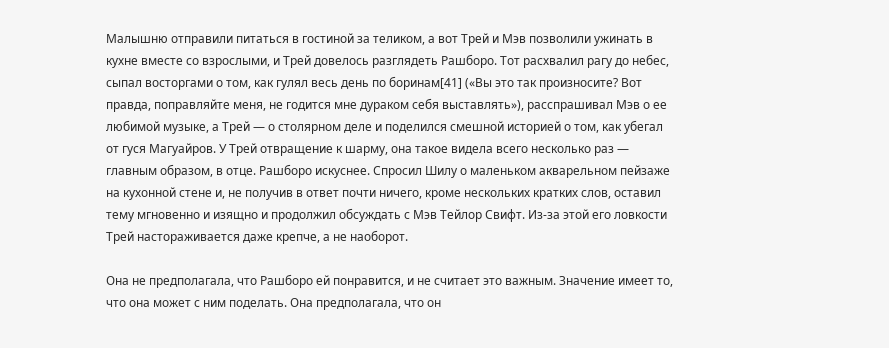Малышню отправили питаться в гостиной за теликом, а вот Трей и Мэв позволили ужинать в кухне вместе со взрослыми, и Трей довелось разглядеть Рашборо. Тот расхвалил рагу до небес, сыпал восторгами о том, как гулял весь день по боринам[41] («Вы это так произносите? Вот правда, поправляйте меня, не годится мне дураком себя выставлять»), расспрашивал Мэв о ее любимой музыке, а Трей — о столярном деле и поделился смешной историей о том, как убегал от гуся Магуайров. У Трей отвращение к шарму, она такое видела всего несколько раз — главным образом, в отце. Рашборо искуснее. Спросил Шилу о маленьком акварельном пейзаже на кухонной стене и, не получив в ответ почти ничего, кроме нескольких кратких слов, оставил тему мгновенно и изящно и продолжил обсуждать с Мэв Тейлор Свифт. Из-за этой его ловкости Трей настораживается даже крепче, а не наоборот.

Она не предполагала, что Рашборо ей понравится, и не считает это важным. Значение имеет то, что она может с ним поделать. Она предполагала, что он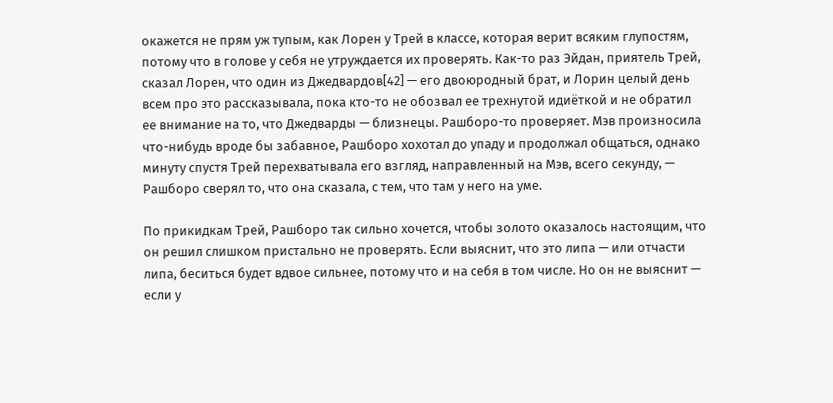окажется не прям уж тупым, как Лорен у Трей в классе, которая верит всяким глупостям, потому что в голове у себя не утруждается их проверять. Как-то раз Эйдан, приятель Трей, сказал Лорен, что один из Джедвардов[42] — его двоюродный брат, и Лорин целый день всем про это рассказывала, пока кто-то не обозвал ее трехнутой идиёткой и не обратил ее внимание на то, что Джедварды — близнецы. Рашборо-то проверяет. Мэв произносила что-нибудь вроде бы забавное, Рашборо хохотал до упаду и продолжал общаться, однако минуту спустя Трей перехватывала его взгляд, направленный на Мэв, всего секунду, — Рашборо сверял то, что она сказала, с тем, что там у него на уме.

По прикидкам Трей, Рашборо так сильно хочется, чтобы золото оказалось настоящим, что он решил слишком пристально не проверять. Если выяснит, что это липа — или отчасти липа, беситься будет вдвое сильнее, потому что и на себя в том числе. Но он не выяснит — если у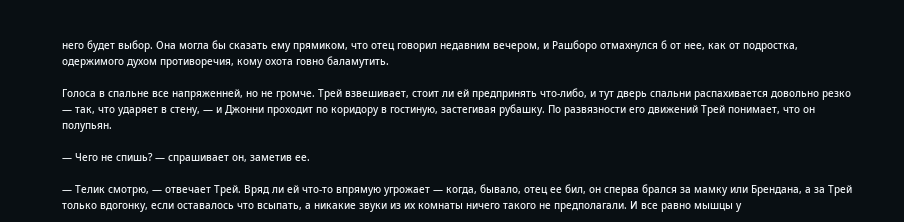него будет выбор. Она могла бы сказать ему прямиком, чтo отец говорил недавним вечером, и Рашборо отмахнулся б от нее, как от подростка, одержимого духом противоречия, кому охота говно баламутить.

Голоса в спальне все напряженней, но не громче. Трей взвешивает, стоит ли ей предпринять что-либо, и тут дверь спальни распахивается довольно резко — так, что ударяет в стену, — и Джонни проходит по коридору в гостиную, застегивая рубашку. По развязности его движений Трей понимает, что он полупьян.

— Чего не спишь? — спрашивает он, заметив ее.

— Телик смотрю, — отвечает Трей. Вряд ли ей что-то впрямую угрожает — когда, бывало, отец ее бил, он сперва брался за мамку или Брендана, а за Трей только вдогонку, если оставалось что всыпать, а никакие звуки из их комнаты ничего такого не предполагали. И все равно мышцы у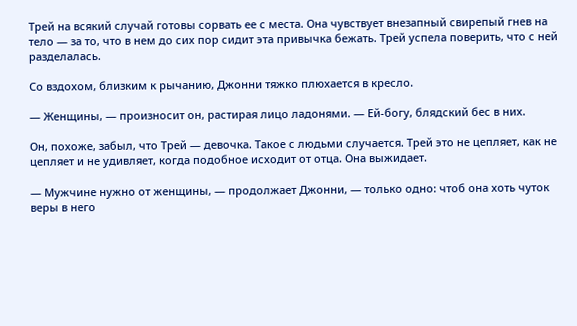Трей на всякий случай готовы сорвать ее с места. Она чувствует внезапный свирепый гнев на тело — за то, что в нем до сих пор сидит эта привычка бежать. Трей успела поверить, что с ней разделалась.

Со вздохом, близким к рычанию, Джонни тяжко плюхается в кресло.

— Женщины, — произносит он, растирая лицо ладонями. — Ей-богу, блядский бес в них.

Он, похоже, забыл, что Трей — девочка. Такое с людьми случается. Трей это не цепляет, как не цепляет и не удивляет, когда подобное исходит от отца. Она выжидает.

— Мужчине нужно от женщины, — продолжает Джонни, — только одно: чтоб она хоть чуток веры в него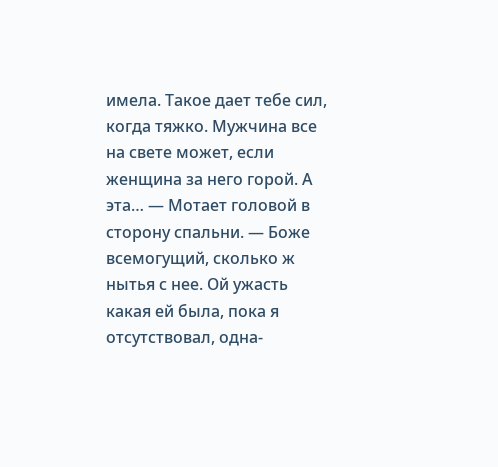имела. Такое дает тебе сил, когда тяжко. Мужчина все на свете может, если женщина за него горой. А эта… — Мотает головой в сторону спальни. — Боже всемогущий, сколько ж нытья с нее. Ой ужасть какая ей была, пока я отсутствовал, одна-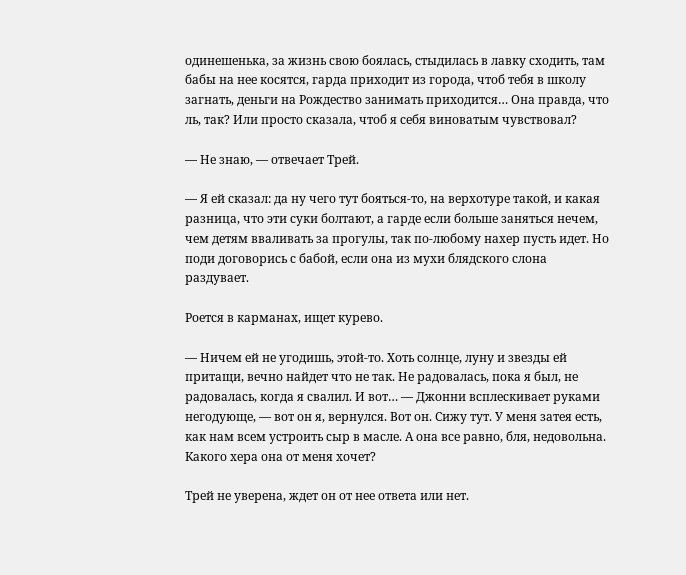одинешенька, за жизнь свою боялась, стыдилась в лавку сходить, там бабы на нее косятся, гарда приходит из города, чтоб тебя в школу загнать, деньги на Рождество занимать приходится… Она правда, что ль, так? Или просто сказала, чтоб я себя виноватым чувствовал?

— Не знаю, — отвечает Трей.

— Я ей сказал: да ну чего тут бояться-то, на верхотуре такой, и какая разница, что эти суки болтают, а гарде если больше заняться нечем, чем детям вваливать за прогулы, так по-любому нахер пусть идет. Но поди договорись с бабой, если она из мухи блядского слона раздувает.

Роется в карманах, ищет курево.

— Ничем ей не угодишь, этой-то. Хоть солнце, луну и звезды ей притащи, вечно найдет что не так. Не радовалась, пока я был, не радовалась, когда я свалил. И вот… — Джонни всплескивает руками негодующе, — вот он я, вернулся. Вот он. Сижу тут. У меня затея есть, как нам всем устроить сыр в масле. А она все равно, бля, недовольна. Какого хера она от меня хочет?

Трей не уверена, ждет он от нее ответа или нет.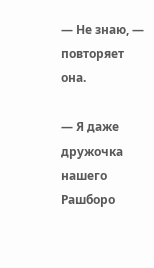— Не знаю, — повторяет она.

— Я даже дружочка нашего Рашборо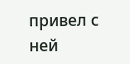привел с ней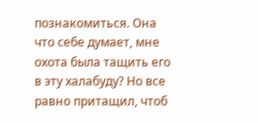познакомиться. Она что себе думает, мне охота была тащить его в эту халабуду? Но все равно притащил, чтоб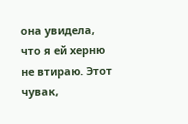она увидела, что я ей херню не втираю. Этот чувак,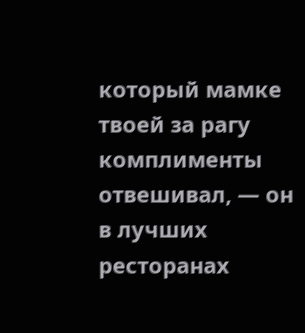который мамке твоей за рагу комплименты отвешивал, — он в лучших ресторанах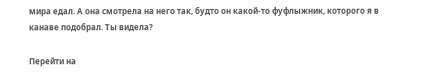мира едал. А она смотрела на него так, будто он какой-то фуфлыжник, которого я в канаве подобрал. Ты видела?

Перейти на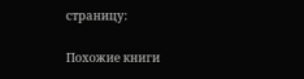страницу:

Похожие книги